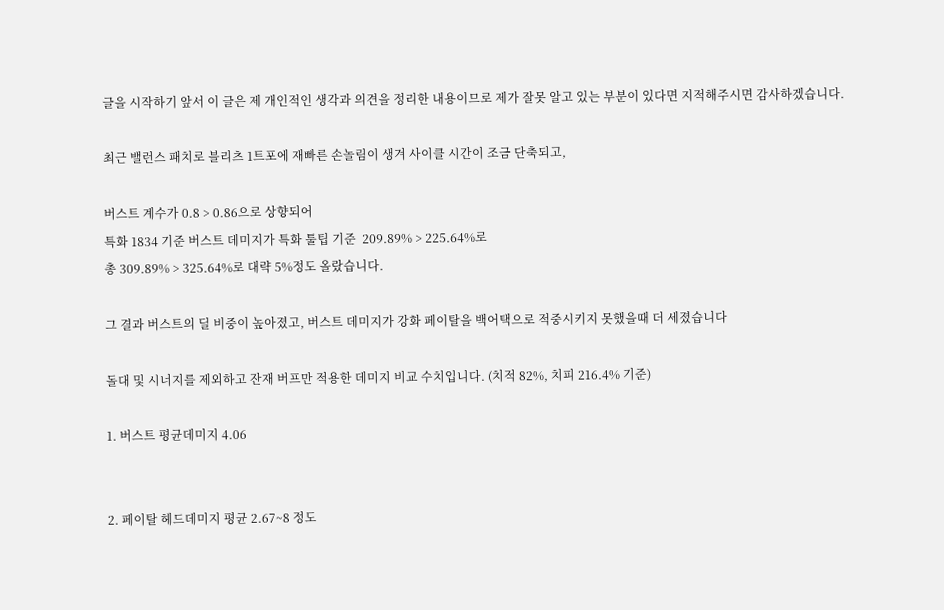글을 시작하기 앞서 이 글은 제 개인적인 생각과 의견을 정리한 내용이므로 제가 잘못 알고 있는 부분이 있다면 지적해주시면 감사하겠습니다.

최근 밸런스 패치로 블리츠 1트포에 재빠른 손놀림이 생겨 사이클 시간이 조금 단축되고,

버스트 계수가 0.8 > 0.86으로 상향되어
특화 1834 기준 버스트 데미지가 특화 툴팁 기준  209.89% > 225.64%로
총 309.89% > 325.64%로 대략 5%정도 올랐습니다.

그 결과 버스트의 딜 비중이 높아졌고, 버스트 데미지가 강화 페이탈을 백어택으로 적중시키지 못했을때 더 세졌습니다

돌대 및 시너지를 제외하고 잔재 버프만 적용한 데미지 비교 수치입니다. (치적 82%, 치피 216.4% 기준)

1. 버스트 평균데미지 4.06


2. 페이탈 헤드데미지 평균 2.67~8 정도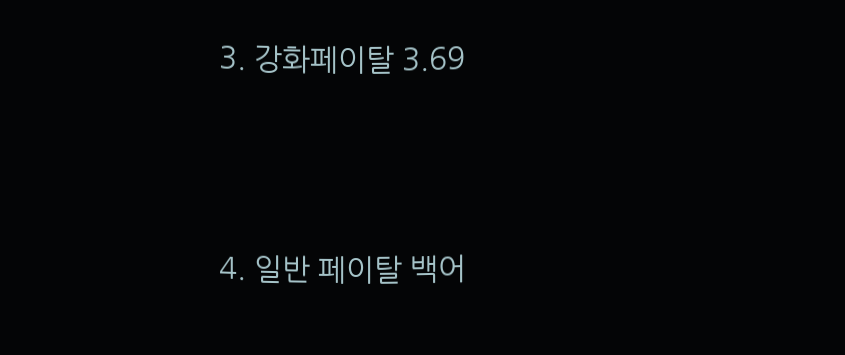3. 강화페이탈 3.69




4. 일반 페이탈 백어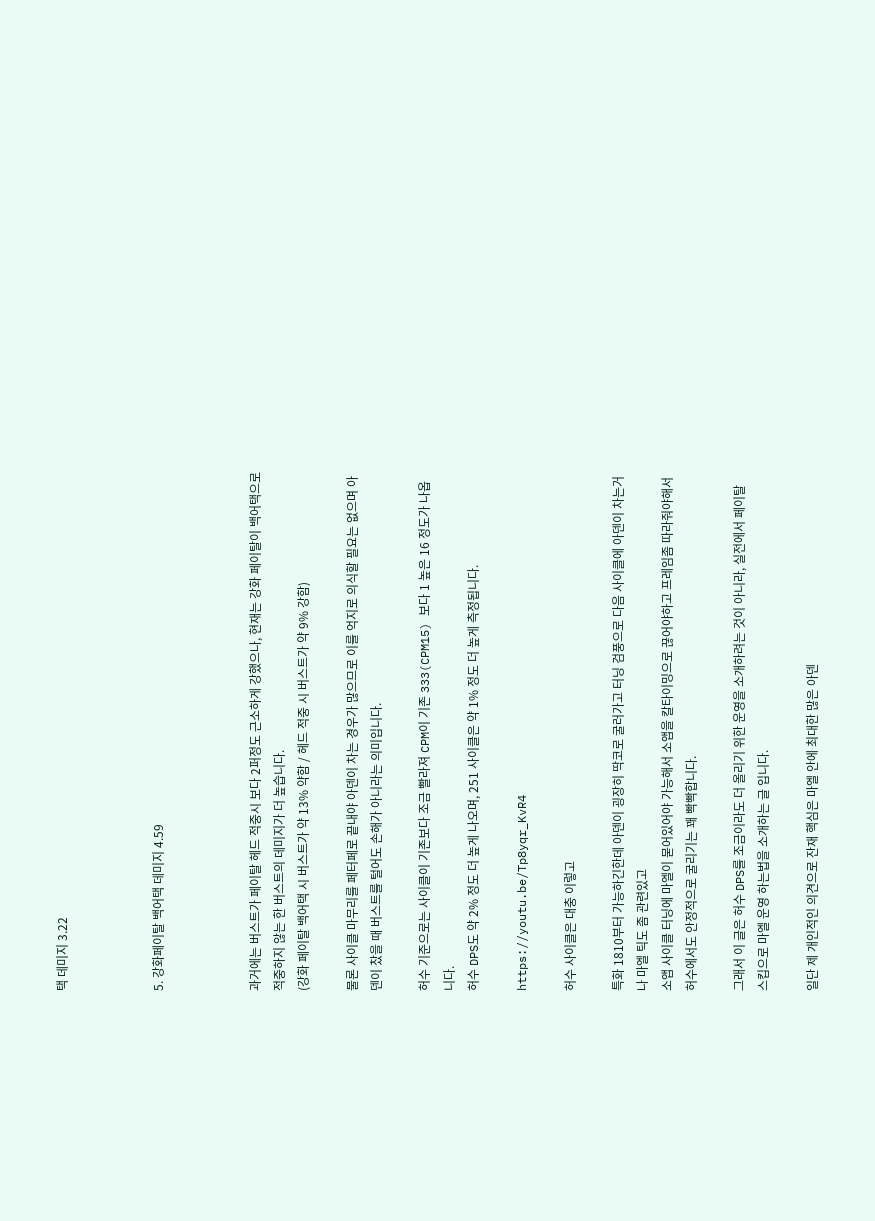택 데미지 3.22



5. 강화페이탈 백어택 데미지 4.59



과거에는 버스트가 페이탈 헤드 적중시 보다 2퍼정도 근소하게 강했으나, 현재는 강화 페이탈이 백어택으로 적중하지 않는 한 버스트의 데미지가 더 높습니다.
(강화 페이탈 백어택 시 버스트가 약 13% 약함 / 헤드 적중 시 버스트가 약 9% 강함)

물론 사이클 마무리를 페터페로 끝내야 아덴이 차는 경우가 많으므로 이를 억지로 의식할 필요는 없으며 아덴이 찼을 때 버스트를 털어도 손해가 아니라는 의미입니다.

허수 기준으로는 사이클이 기존보다 조금 빨라져 CPM이 기존 333(CPM15) 보다 1 높은 16 정도가 나옵니다.
허수 DPS도 약 2% 정도 더 높게 나오며, 251 사이클은 약 1% 정도 더 높게 측정됩니다.

https://youtu.be/Tp8yqr_KvR4

허수 사이클은 대충 이렇고

특화 1810부터 가능하긴한데 아덴이 굉장히 딱코로 굴러가고 터닝 검풍으로 다음 사이클에 아덴이 차는거나 마엘 틱도 좀 관련있고
소앱 사이클 터닝에 마엘이 묻어있어야 가능해서 소앱을 칼타이밍으로 끊어야하고 프레임좀 따라줘야해서 허수에서도 안정적으로 굴리기는 꽤 빡빡합니다.

그래서 이 글은 허수 DPS를 조금이라도 더 올리기 위한 운영을 소개하려는 것이 아니라, 실전에서 페이탈 스킵으로 마엘 운영 하는법을 소개하는 글 입니다.

일단 제 개인적인 의견으로 잔재 핵심은 마엘 안에 최대한 많은 아덴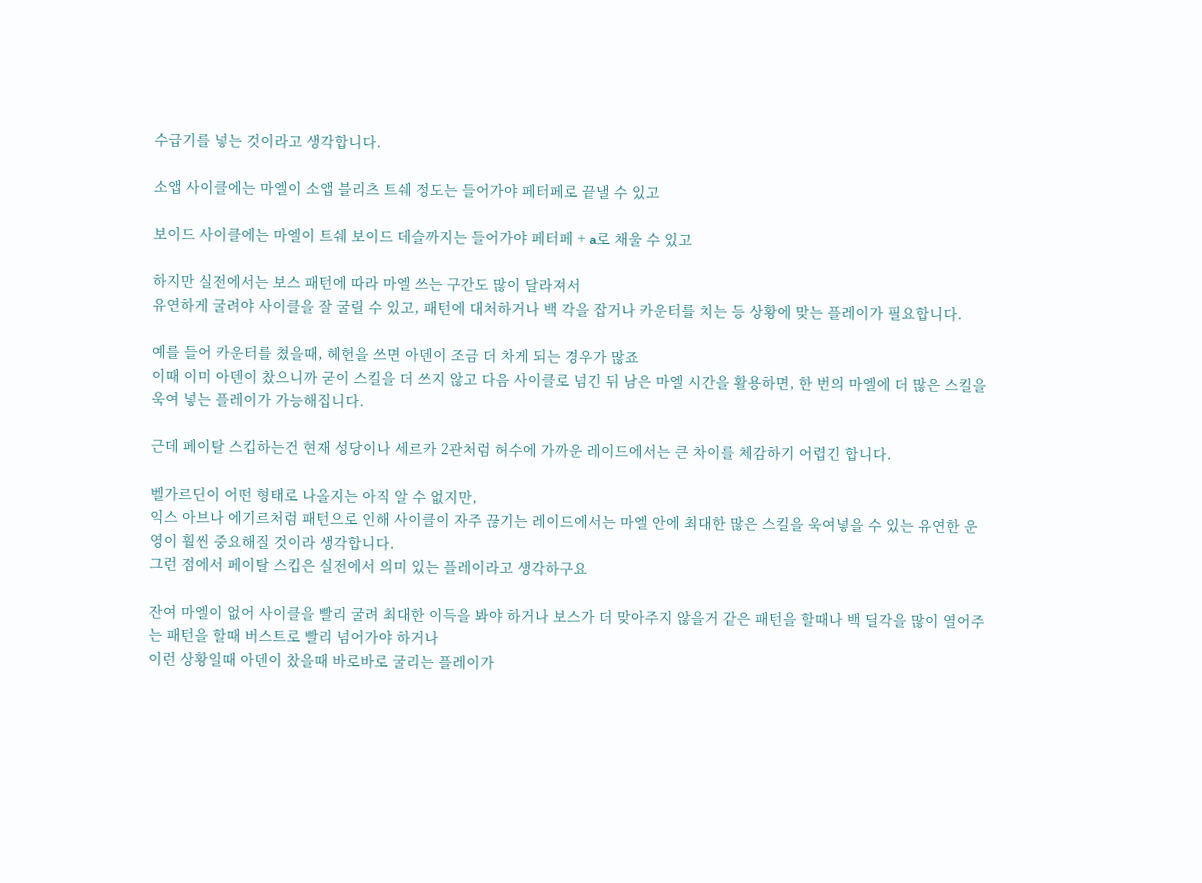수급기를 넣는 것이라고 생각합니다.

소앱 사이클에는 마엘이 소앱 블리츠 트쉐 정도는 들어가야 페터페로 끝낼 수 있고

보이드 사이클에는 마엘이 트쉐 보이드 데슬까지는 들어가야 페터페 + a로 채울 수 있고

하지만 실전에서는 보스 패턴에 따라 마엘 쓰는 구간도 많이 달라져서
유연하게 굴려야 사이클을 잘 굴릴 수 있고, 패턴에 대처하거나 백 각을 잡거나 카운터를 치는 등 상황에 맞는 플레이가 필요합니다.

예를 들어 카운터를 쳤을때, 헤헌을 쓰면 아덴이 조금 더 차게 되는 경우가 많죠
이때 이미 아덴이 찼으니까 굳이 스킬을 더 쓰지 않고 다음 사이클로 넘긴 뒤 남은 마엘 시간을 활용하면, 한 번의 마엘에 더 많은 스킬을 욱여 넣는 플레이가 가능해집니다.

근데 페이탈 스킵하는건 현재 성당이나 세르카 2관처럼 허수에 가까운 레이드에서는 큰 차이를 체감하기 어렵긴 합니다.

벨가르딘이 어떤 형태로 나올지는 아직 알 수 없지만,
익스 아브나 에기르처럼 패턴으로 인해 사이클이 자주 끊기는 레이드에서는 마엘 안에 최대한 많은 스킬을 욱여넣을 수 있는 유연한 운영이 훨씬 중요해질 것이라 생각합니다.
그런 점에서 페이탈 스킵은 실전에서 의미 있는 플레이라고 생각하구요

잔여 마엘이 없어 사이클을 빨리 굴려 최대한 이득을 봐야 하거나 보스가 더 맞아주지 않을거 같은 패턴을 할때나 백 딜각을 많이 열어주는 패턴을 할때 버스트로 빨리 넘어가야 하거나
이런 상황일때 아덴이 찼을때 바로바로 굴리는 플레이가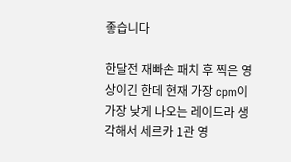좋습니다

한달전 재빠손 패치 후 찍은 영상이긴 한데 현재 가장 cpm이 가장 낮게 나오는 레이드라 생각해서 세르카 1관 영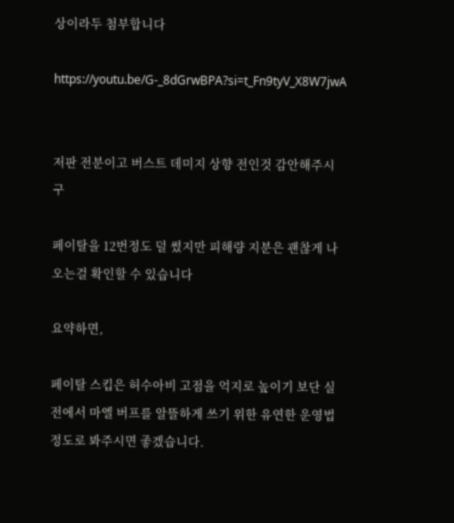상이라두 첨부합니다

https://youtu.be/G-_8dGrwBPA?si=t_Fn9tyV_X8W7jwA


저판 전분이고 버스트 데미지 상향 전인것 감안해주시구

페이탈을 12번정도 덜 썼지만 피해량 지분은 괜찮게 나오는걸 확인할 수 있습니다

요약하면,

페이탈 스킵은 허수아비 고점을 억지로 높이기 보단 실전에서 마엘 버프를 알뜰하게 쓰기 위한 유연한 운영법 정도로 봐주시면 좋겠습니다.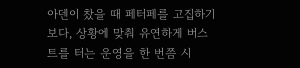아덴이 찼을 때 페터페를 고집하기보다, 상황에 맞춰 유연하게 버스트를 터는 운영을 한 번쯤 시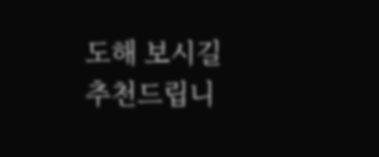도해 보시길 추천드립니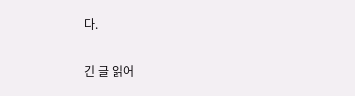다.

긴 글 읽어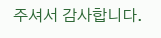주셔서 감사합니다.